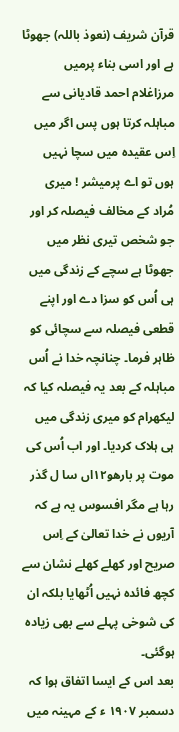قرآن شریف (نعوذ باللہ) جھوٹا ہے اور اسی بناء پرمیں مرزاغلام احمد قادیانی سے مباہلہ کرتا ہوں پس اگر میں اِس عقیدہ میں سچا نہیں ہوں تو اے پرمیشر ! میری مُراد کے مخالف فیصلہ کر اور جو شخص تیری نظر میں جھوٹا ہے سچے کے زندگی میں ہی اُس کو سزا دے اور اپنے قطعی فیصلہ سے سچائی کو ظاہر فرما۔ چنانچہ خدا نے اُس مباہلہ کے بعد یہ فیصلہ کیا کہ لیکھرام کو میری زندگی میں ہی ہلاک کردیا۔ اور اب اُس کی موت پر بارھو۱۲اں سا ل گذر رہا ہے مگر افسوس یہ ہے کہ آریوں نے خدا تعالیٰ کے اِس صریح اور کھلے کھلے نشان سے کچھ فائدہ نہیں اُٹھایا بلکہ ان کی شوخی پہلے سے بھی زیادہ ہوگئی۔
بعد اس کے ایسا اتفاق ہوا کہ دسمبر ۱۹۰۷ ء کے مہینہ میں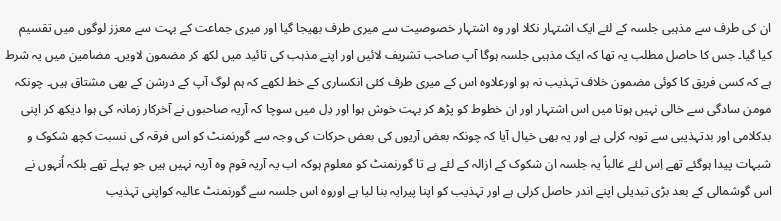ان کی طرف سے مذہبی جلسہ کے لئے ایک اشتہار نکلا اور وہ اشتہار خصوصیت سے میری طرف بھیجا گیا اور میری جماعت کے بہت سے معزز لوگوں میں تقسیم کیا گیا۔ جس کا حاصل مطلب یہ تھا کہ ایک مذہبی جلسہ ہوگا آپ صاحب تشریف لائیں اور اپنے مذہب کی تائید میں لکھ کر مضمون لاویں۔ مضامین میں یہ شرط ہے کہ کسی فریق کا کوئی مضمون خلاف تہذیب نہ ہو اورعلاوہ اس کے میری طرف کئی انکساری کے خط لکھے کہ ہم لوگ آپ کے درشن کے بھی مشتاق ہیں۔ چونکہ مومن سادگی سے خالی نہیں ہوتا میں اس اشتہار اور ان خطوط کو پڑھ کر بہت خوش ہوا اور دِل میں سوچا کہ آریہ صاحبوں نے آخرکار زمانہ کی ہوا دیکھ کر اپنی بدکلامی اور بدتہذیبی سے توبہ کرلی ہے اور یہ بھی خیال آیا کہ چونکہ بعض آریوں کی بعض حرکات کی وجہ سے گورنمنٹ کو اس فرقہ کی نسبت کچھ شکوک و شبہات پیدا ہوگئے تھے اِس لئے غالباً یہ جلسہ ان شکوک کے ازالہ کے لئے ہے تا گورنمنٹ کو معلوم ہوکہ اب یہ آریہ قوم وہ آریہ نہیں ہیں جو پہلے تھے بلکہ اُنہوں نے اس گوشمالی کے بعد بڑی تبدیلی اپنے اندر حاصل کرلی ہے اور تہذیب کو اپنا پیرایہ بنا لیا ہے اوروہ اس جلسہ سے گورنمنٹ عالیہ کواپنی تہذیب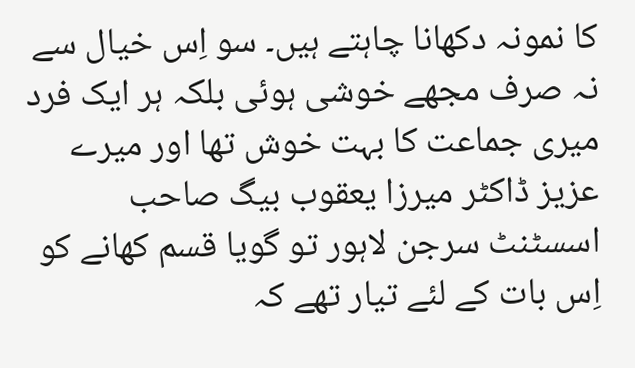کا نمونہ دکھانا چاہتے ہیں۔ سو اِس خیال سے نہ صرف مجھے خوشی ہوئی بلکہ ہر ایک فرد میری جماعت کا بہت خوش تھا اور میرے عزیز ڈاکٹر میرزا یعقوب بیگ صاحب اسسٹنٹ سرجن لاہور تو گویا قسم کھانے کو اِس بات کے لئے تیار تھے کہ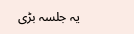یہ جلسہ بڑی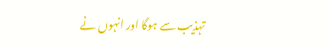تہذیب سے ہوگا اور انہوں نے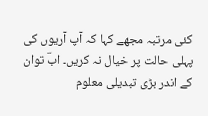کئی مرتبہ مجھے کہا کہ آپ آریوں کی پہلی حالت پر خیال نہ کریں۔ ابؔ توان کے اندر بڑی تبدیلی معلوم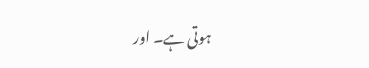ہوتی ہے۔ اور